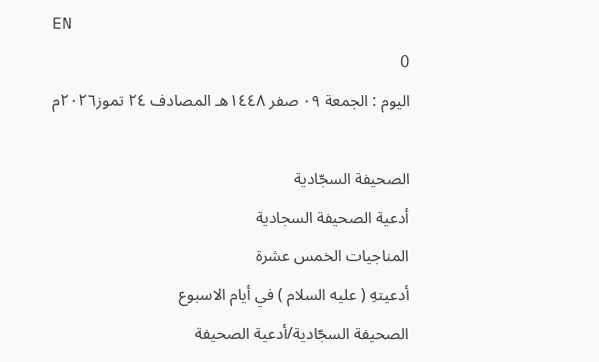EN
0
اليوم : الجمعة ٠٩ صفر ١٤٤٨هـ المصادف ۲٤ تموز۲۰۲٦م

الصحيفة السجّادية
أدعية الصحيفة السجادية
المناجيات الخمس عشرة
أدعيتهِ ( عليه السلام ) في أيام الاسبوع
الصحيفة السجّادية/أدعية الصحيفة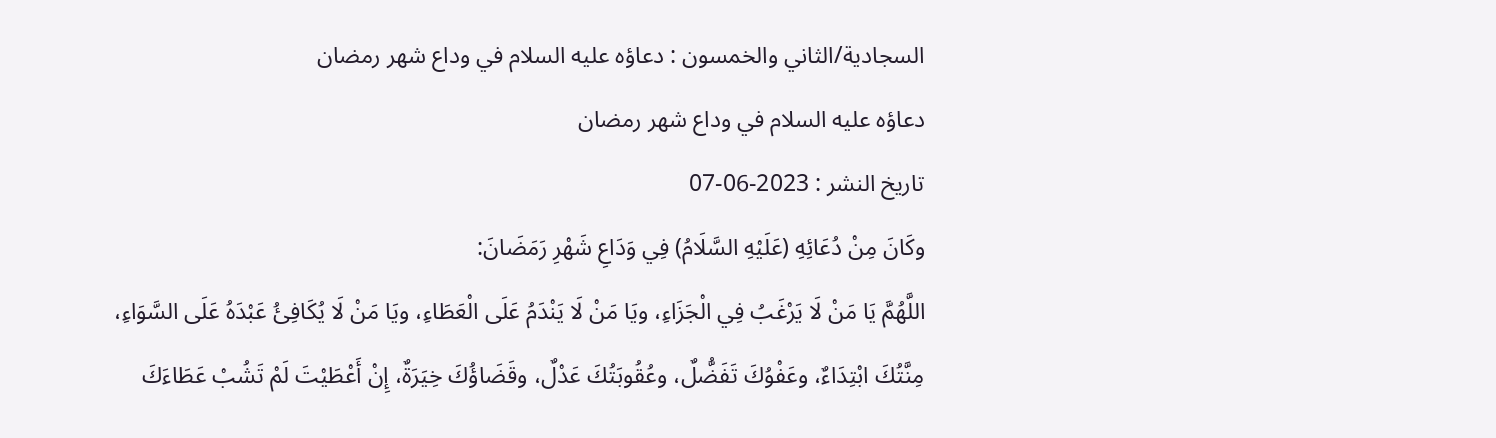السجادية/الثاني والخمسون : دعاؤه عليه السلام في وداع شهر رمضان
دعاؤه عليه السلام في وداع شهر رمضان
تاريخ النشر : 2023-06-07
وكَانَ مِنْ دُعَائِهِ (عَلَيْهِ السَّلَامُ) فِي وَدَاعِ شَهْرِ رَمَضَانَ:
اللَّهُمَّ يَا مَنْ لَا يَرْغَبُ فِي الْجَزَاءِ، ويَا مَنْ لَا يَنْدَمُ عَلَى الْعَطَاءِ، ويَا مَنْ لَا يُكَافِئُ عَبْدَهُ عَلَى السَّوَاءِ، مِنَّتُكَ ابْتِدَاءٌ، وعَفْوُكَ تَفَضُّلٌ، وعُقُوبَتُكَ عَدْلٌ، وقَضَاؤُكَ خِيَرَةٌ، إِنْ أَعْطَيْتَ لَمْ تَشُبْ عَطَاءَكَ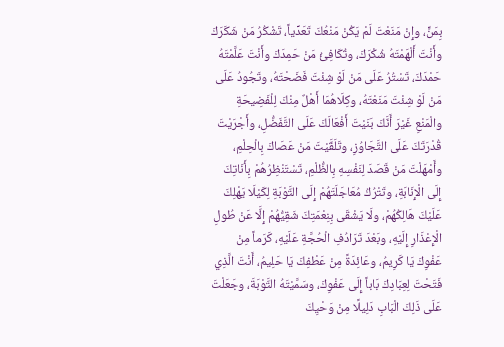بِمَنٍّ، وإِنْ مَنَعْتَ لَمْ يَكُنْ مَنْعُكَ تَعَدِّياً، تَشْكُرُ مَنْ شَكَرَكَ وأَنْتَ أَلْهَمْتَهُ شُكْرَكَ، وتُكَافِئُ مَنْ حَمِدَكَ وأَنْتَ عَلَّمْتَهُ حَمْدَكَ، تَسْتُرُ عَلَى مَنْ لَوْ شِئْتَ فَضَحْتَهُ، وتَجُودُ عَلَى مَنْ لَوْ شِئْتَ مَنَعْتَهُ، وكِلَاهُمَا أَهْلٌ مِنْكَ لِلْفَضِيحَةِ والْمَنْعِ غَيْرَ أَنَّكَ بَنَيْتَ أَفْعَالَكَ عَلَى التَّفَضُّلِ، وأَجْرَيْتَ قُدْرَتَكَ عَلَى التَّجَاوُزِ، وتَلَقَّيْتَ مَنْ عَصَاكَ بِالْحِلْمِ، وأَمْهَلْتَ مَنْ قَصَدَ لِنَفْسِهِ بِالظُّلْمِ، تَسْتَنْظِرُهُمْ بِأَنَاتِكَ إِلَى الْإِنَابَةِ، وتَتْرُكُ مُعَاجَلَتَهُمْ إِلَى التَّوْبَةِ لِكَيْلَا يَهْلِكَ عَلَيْكَ هَالِكُهُمْ، ولَا يَشْقَى بِنِعْمَتِكَ شَقِيُّهُمْ إِلَّا عَنْ طُولِ الْإِعْذَارِ إِلَيْهِ، وبَعْدَ تَرَادُفِ الْحُجَّةِ عَلَيْهِ، كَرَماً مِنْ عَفْوِكَ يَا كَرِيمُ، وعَائِدَةً مِنْ عَطْفِكَ يَا حَلِيمُ، أَنْتَ الَّذِي فَتَحْتَ لِعِبَادِكَ بَاباً إِلَى عَفْوِكَ، وسَمَّيْتَهُ التَّوْبَةَ، وجَعَلْتَ عَلَى ذَلِكَ الْبَابِ دَلِيلًا مِنْ وَحْيِكَ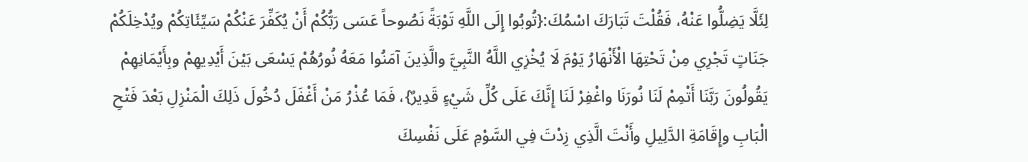لِئَلَّا يَضِلُّوا عَنْهُ، فَقُلْتَ تَبَارَكَ اسْمُكَ:{تُوبُوا إِلَى اللَّهِ تَوْبَةً نَصُوحاً عَسَى رَبُّكُمْ أَنْ يُكَفِّرَ عَنْكُمْ سَيِّئَاتِكُمْ ويُدْخِلَكُمْ جَنَاتٍ تَجْرِي مِنْ تَحْتِهَا الْأَنْهَارُ يَوْمَ لَا يُخْزِي اللَّهُ النَّبِيَّ والَّذِينَ آمَنُوا مَعَهُ نُورُهُمْ يَسْعَى بَيْنَ أَيْدِيهِمْ وبِأَيْمَانِهِمْ يَقُولُونَ رَبَّنَا أَتْمِمْ لَنَا نُورَنَا واغْفِرْ لَنَا إِنَّكَ عَلَى كُلِّ شَيْءٍ قَدِيرٌ}، فَمَا عُذْرُ مَنْ أَغْفَلَ دُخُولَ ذَلِكَ الْمَنْزِلِ بَعْدَ فَتْحِ الْبَابِ وإِقَامَةِ الدَّلِيلِ وأَنْتَ الَّذِي زِدْتَ فِي السَّوْمِ عَلَى نَفْسِكَ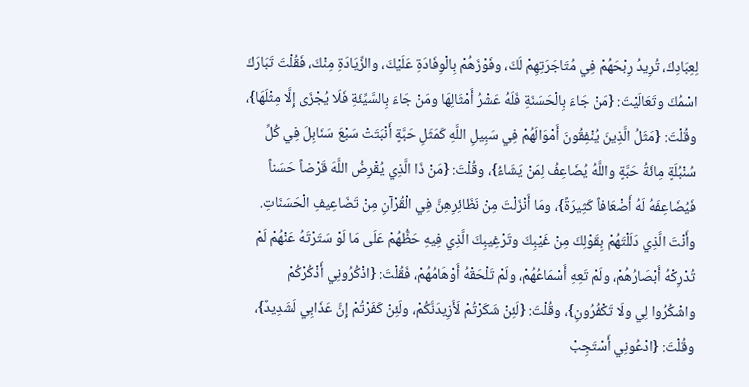لِعِبَادِكَ، تُرِيدُ رِبْحَهُمْ فِي مُتَاجَرَتِهِمْ لَكَ، وفَوْزَهُمْ بِالْوِفَادَةِ عَلَيْكَ، والزِّيَادَةِ مِنْكَ، فَقُلْتَ تَبَارَكَ اسْمُكَ وتَعَالَيْتَ: {مَنْ جَاءَ بِالْحَسَنَةِ فَلَهُ عَشْرُ أَمْثَالِهَا ومَنْ جَاءَ بِالسَّيِّئَةِ فَلَا يُجْزَى إِلَّا مِثْلَهَا}، وقُلْتَ: {مَثَلُ الَّذِينَ يُنْفِقُونَ أَمْوَالَهُمْ فِي سَبِيلِ اللَّهِ كَمَثَلِ حَبَّةٍ أَنْبَتَتْ سَبْعَ سَنَابِلَ فِي كُلِّ سُنْبُلَةٍ مِائَةُ حَبَّةٍ واللَّهُ يُضَاعِفُ لِمَنْ يَشَاءُ}، وقُلْتَ: {مَنْ ذَا الَّذِي يُقْرِضُ اللَّهَ قَرْضاً حَسَناً فَيُضَاعِفَهُ لَهُ أَضْعَافاً كَثِيرَةً}، ومَا أَنْزَلْتَ مِنْ نَظَائِرِهِنَّ فِي الْقُرْآنِ مِنْ تَضَاعِيفِ الْحَسَنَاتِ. وأَنْتَ الَّذِي دَلَلْتَهُمْ بِقَوْلِكَ مِنْ غَيْبِكَ وتَرْغِيبِكَ الَّذِي فِيهِ حَظُّهُمْ عَلَى مَا لَوْ سَتَرْتَهُ عَنْهُمْ لَمْ تُدْرِكْهُ أَبْصَارُهُمْ، ولَمْ تَعِهِ أَسْمَاعُهُمْ، ولَمْ تَلْحَقْهُ أَوْهَامُهُمْ، فَقُلْتَ: {اذْكُرُونِي أَذْكُرْكُمْ واشْكُرُوا لِي ولَا تَكْفُرُونِ}، وقُلْتَ: {لَئِنْ شَكَرْتُمْ لَأَزِيدَنَّكُمْ، ولَئِنْ كَفَرْتُمْ إِنَّ عَذَابِي لَشَدِيدٌ}، وقُلْتَ: {ادْعُونِي أَسْتَجِبْ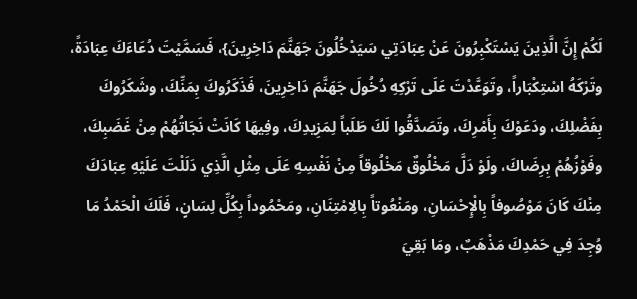لَكُمْ إِنَّ الَّذِينَ يَسْتَكْبِرُونَ عَنْ عِبَادَتِي سَيَدْخُلُونَ جَهَنَّمَ دَاخِرِينَ}، فَسَمَّيْتَ دُعَاءَكَ عِبَادَةً، وتَرْكَهُ اسْتِكْبَاراً، وتَوَعَّدْتَ عَلَى تَرْكِهِ دُخُولَ جَهَنَّمَ دَاخِرِينَ، فَذَكَرُوكَ بِمَنِّكَ، وشَكَرُوكَ بِفَضْلِكَ، ودَعَوْكَ بِأَمْرِكَ، وتَصَدَّقُوا لَكَ طَلَباً لِمَزِيدِكَ، وفِيهَا كَانَتْ نَجَاتُهُمْ مِنْ غَضَبِكَ، وفَوْزُهُمْ بِرِضَاكَ، ولَوْ دَلَّ مَخْلُوقٌ مَخْلُوقاً مِنْ نَفْسِهِ عَلَى مِثْلِ الَّذِي دَلَلْتَ عَلَيْهِ عِبَادَكَ مِنْكَ كَانَ مَوْصُوفاً بِالْإِحْسَانِ، ومَنْعُوتاً بِالِامْتِنَانِ، ومَحْمُوداً بِكُلِّ لِسَانٍ، فَلَكَ الْحَمْدُ مَا وُجِدَ فِي حَمْدِكَ مَذْهَبٌ، ومَا بَقِيَ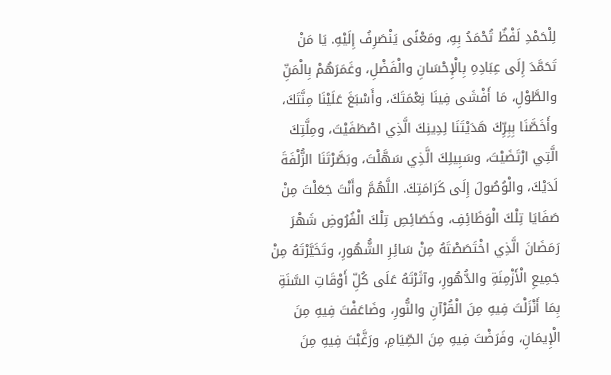لِلْحَمْدِ لَفْظٌ تُحْمَدُ بِهِ، ومَعْنًى يَنْصَرِفُ إِلَيْهِ. يَا مَنْ تَحَمَّدَ إِلَى عِبَادِهِ بِالْإِحْسَانِ والْفَضْلِ، وغَمَرَهُمْ بِالْمَنِّ والطَّوْلِ، مَا أَفْشَى فِينَا نِعْمَتَكَ، وأَسْبَغَ عَلَيْنَا مِنَّتَكَ، وأَخَصَّنَا بِبِرِّكَ هَدَيْتَنَا لِدِينِكَ الَّذِي اصْطَفَيْتَ، ومِلَّتِكَ الَّتِي ارْتَضَيْتَ، وسَبِيلِكَ الَّذِي سَهَّلْتَ، وبَصَّرْتَنَا الزُّلْفَةَ لَدَيْكَ، والْوُصُولَ إِلَى كَرَامَتِكَ. اللَّهُمَّ وأَنْتَ جَعَلْتَ مِنْ صَفَايَا تِلْكَ الْوَظَائِفِ، وخَصَائِصِ تِلْكَ الْفُرُوضِ شَهْرَ رَمَضَانَ الَّذِي اخْتَصَصْتَهُ مِنْ سَائِرِ الشُّهُورِ، وتَخَيَّرْتَهُ مِنْ جَمِيعِ الْأَزْمِنَةِ والدُّهُورِ، وآثَرْتَهُ عَلَى كُلِّ أَوْقَاتِ السَّنَةِ بِمَا أَنْزَلْتَ فِيهِ مِنَ الْقُرْآنِ والنُّورِ، وضَاعَفْتَ فِيهِ مِنَ الْإِيمَانِ، وفَرَضْتَ فِيهِ مِنَ الصِّيَامِ، ورَغَّبْتَ فِيهِ مِنَ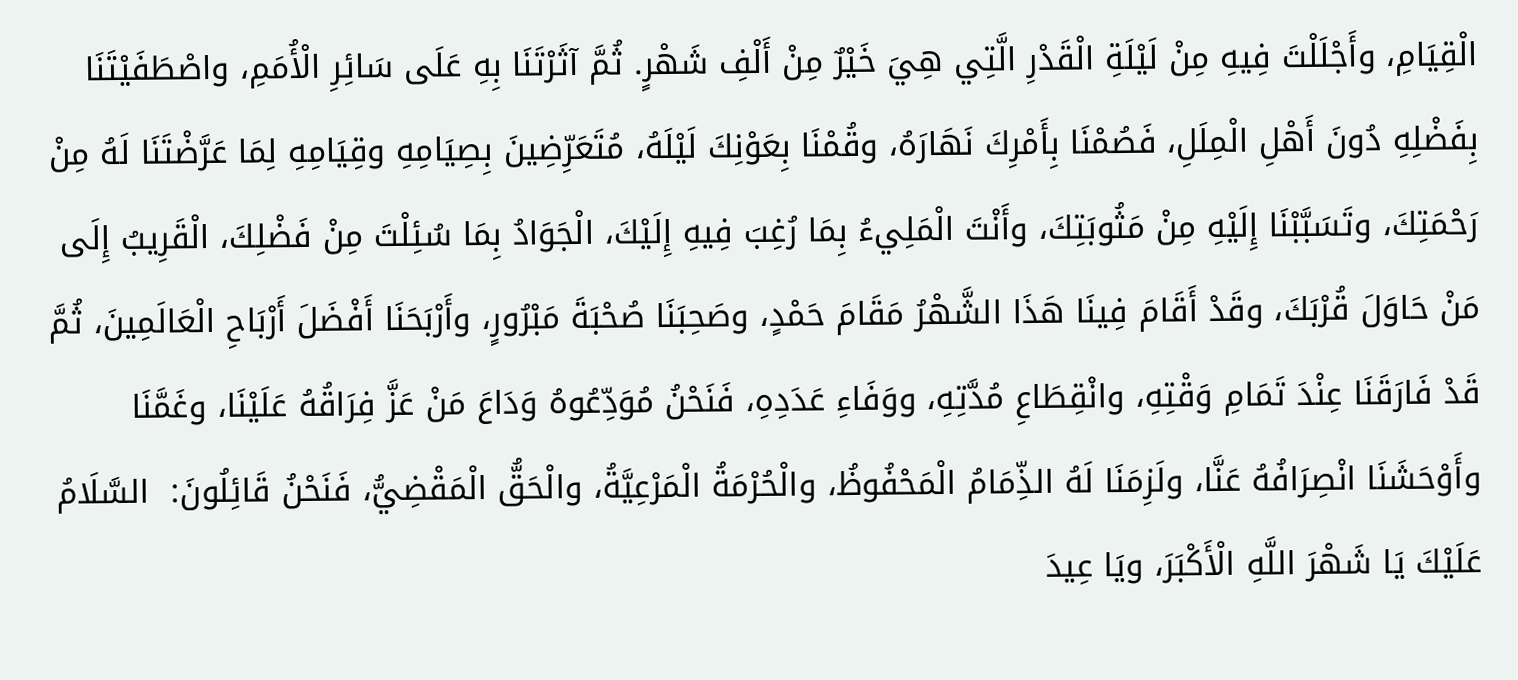الْقِيَامِ، وأَجْلَلْتَ فِيهِ مِنْ لَيْلَةِ الْقَدْرِ الَّتِي هِيَ خَيْرٌ مِنْ أَلْفِ شَهْرٍ. ثُمَّ آثَرْتَنَا بِهِ عَلَى سَائِرِ الْأُمَمِ، واصْطَفَيْتَنَا بِفَضْلِهِ دُونَ أَهْلِ الْمِلَلِ، فَصُمْنَا بِأَمْرِكَ نَهَارَهُ، وقُمْنَا بِعَوْنِكَ لَيْلَهُ، مُتَعَرِّضِينَ بِصِيَامِهِ وقِيَامِهِ لِمَا عَرَّضْتَنَا لَهُ مِنْ رَحْمَتِكَ، وتَسَبَّبْنَا إِلَيْهِ مِنْ مَثُوبَتِكَ، وأَنْتَ الْمَلِيءُ بِمَا رُغِبَ فِيهِ إِلَيْكَ، الْجَوَادُ بِمَا سُئِلْتَ مِنْ فَضْلِكَ، الْقَرِيبُ إِلَى مَنْ حَاوَلَ قُرْبَكَ، وقَدْ أَقَامَ فِينَا هَذَا الشَّهْرُ مَقَامَ حَمْدٍ، وصَحِبَنَا صُحْبَةَ مَبْرُورٍ، وأَرْبَحَنَا أَفْضَلَ أَرْبَاحِ الْعَالَمِينَ، ثُمَّ قَدْ فَارَقَنَا عِنْدَ تَمَامِ وَقْتِهِ، وانْقِطَاعِ مُدَّتِهِ، ووَفَاءِ عَدَدِهِ، فَنَحْنُ مُوَدِّعُوهُ وَدَاعَ مَنْ عَزَّ فِرَاقُهُ عَلَيْنَا، وغَمَّنَا وأَوْحَشَنَا انْصِرَافُهُ عَنَّا، ولَزِمَنَا لَهُ الذِّمَامُ الْمَحْفُوظُ، والْحُرْمَةُ الْمَرْعِيَّةُ، والْحَقُّ الْمَقْضِيُّ، فَنَحْنُ قَائِلُونَ:  السَّلَامُ عَلَيْكَ يَا شَهْرَ اللَّهِ الْأَكْبَرَ، ويَا عِيدَ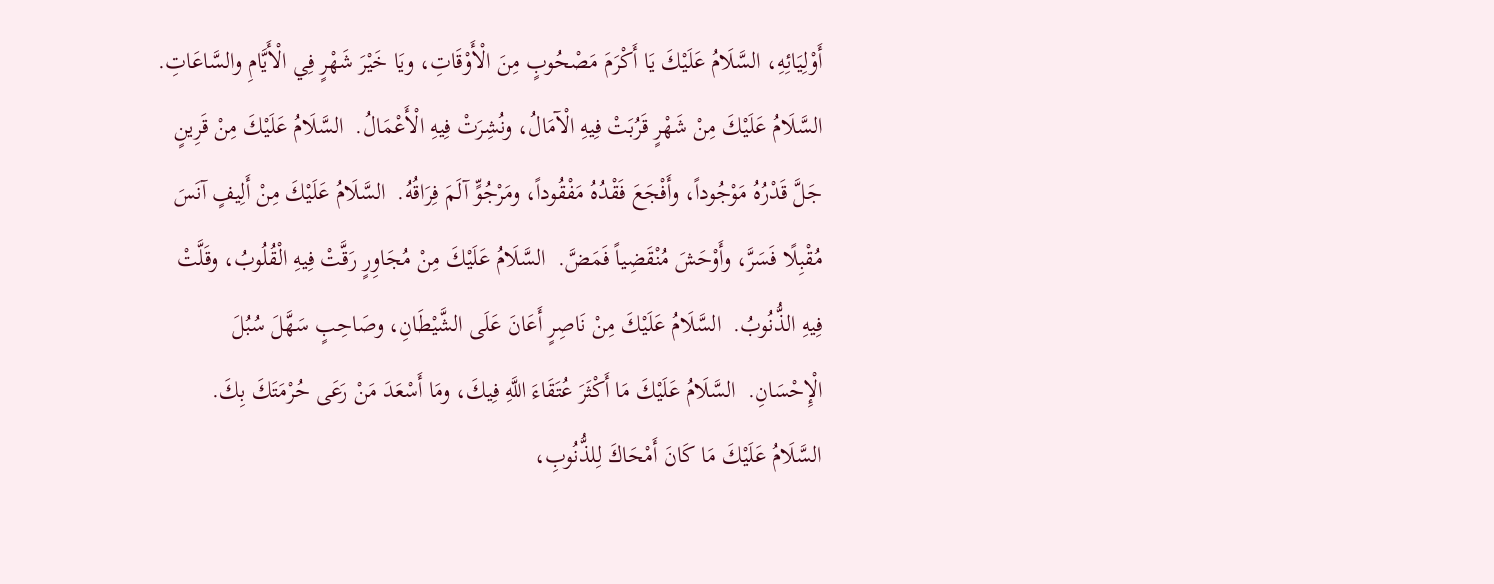أَوْلِيَائِهِ، السَّلَامُ عَلَيْكَ يَا أَكْرَمَ مَصْحُوبٍ مِنَ الْأَوْقَاتِ، ويَا خَيْرَ شَهْرٍ فِي الْأَيَّامِ والسَّاعَاتِ.  السَّلَامُ عَلَيْكَ مِنْ شَهْرٍ قَرُبَتْ فِيهِ الْآمَالُ، ونُشِرَتْ فِيهِ الْأَعْمَالُ.  السَّلَامُ عَلَيْكَ مِنْ قَرِينٍ جَلَّ قَدْرُهُ مَوْجُوداً، وأَفْجَعَ فَقْدُهُ مَفْقُوداً، ومَرْجُوٍّ آلَمَ فِرَاقُهُ.  السَّلَامُ عَلَيْكَ مِنْ أَلِيفٍ آنَسَ مُقْبِلًا فَسَرَّ، وأَوْحَشَ مُنْقَضِياً فَمَضَّ.  السَّلَامُ عَلَيْكَ مِنْ مُجَاوِرٍ رَقَّتْ فِيهِ الْقُلُوبُ، وقَلَّتْ فِيهِ الذُّنُوبُ.  السَّلَامُ عَلَيْكَ مِنْ نَاصِرٍ أَعَانَ عَلَى الشَّيْطَانِ، وصَاحِبٍ سَهَّلَ سُبُلَ الْإِحْسَانِ.  السَّلَامُ عَلَيْكَ مَا أَكْثَرَ عُتَقَاءَ اللَّهِ فِيكَ، ومَا أَسْعَدَ مَنْ رَعَى حُرْمَتَكَ بِكَ.  السَّلَامُ عَلَيْكَ مَا كَانَ أَمْحَاكَ لِلذُّنُوبِ،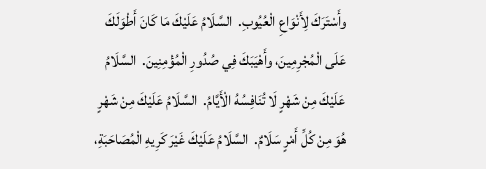وأَسْتَرَكَ لِأَنْوَاعِ الْعُيُوبِ.  السَّلَامُ عَلَيْكَ مَا كَانَ أَطْوَلَكَ عَلَى الْمُجْرِمِينَ، وأَهْيَبَكَ فِي صُدُورِ الْمُؤْمِنِينَ.  السَّلَامُ عَلَيْكَ مِنْ شَهْرٍ لَا تُنَافِسُهُ الْأَيَّامُ.  السَّلَامُ عَلَيْكَ مِنْ شَهْرٍ هُوَ مِنْ كُلِّ أَمْرٍ سَلَامٌ.  السَّلَامُ عَلَيْكَ غَيْرَ كَرِيهِ الْمُصَاحَبَةِ،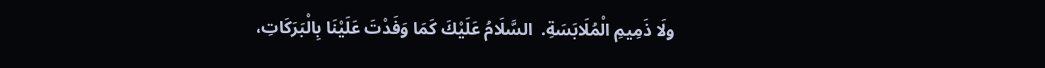ولَا ذَمِيمِ الْمُلَابَسَةِ.  السَّلَامُ عَلَيْكَ كَمَا وَفَدْتَ عَلَيْنَا بِالْبَرَكَاتِ،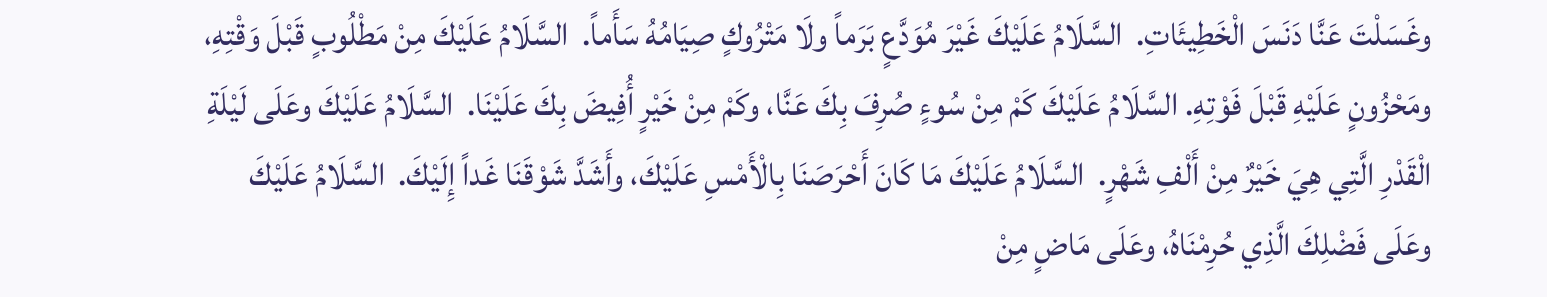وغَسَلْتَ عَنَّا دَنَسَ الْخَطِيئَاتِ.  السَّلَامُ عَلَيْكَ غَيْرَ مُوَدَّعٍ بَرَماً ولَا مَتْرُوكٍ صِيَامُهُ سَأَماً.  السَّلَامُ عَلَيْكَ مِنْ مَطْلُوبٍ قَبْلَ وَقْتِهِ، ومَحْزُونٍ عَلَيْهِ قَبْلَ فَوْتِهِ. السَّلَامُ عَلَيْكَ كَمْ مِنْ سُوءٍ صُرِفَ بِكَ عَنَّا، وكَمْ مِنْ خَيْرٍ أُفِيضَ بِكَ عَلَيْنَا.  السَّلَامُ عَلَيْكَ وعَلَى لَيْلَةِ الْقَدْرِ الَّتِي هِيَ خَيْرٌ مِنْ أَلْفِ شَهْرٍ.  السَّلَامُ عَلَيْكَ مَا كَانَ أَحْرَصَنَا بِالْأَمْسِ عَلَيْكَ، وأَشَدَّ شَوْقَنَا غَداً إِلَيْكَ.  السَّلَامُ عَلَيْكَ وعَلَى فَضْلِكَ الَّذِي حُرِمْنَاهُ، وعَلَى مَاضٍ مِنْ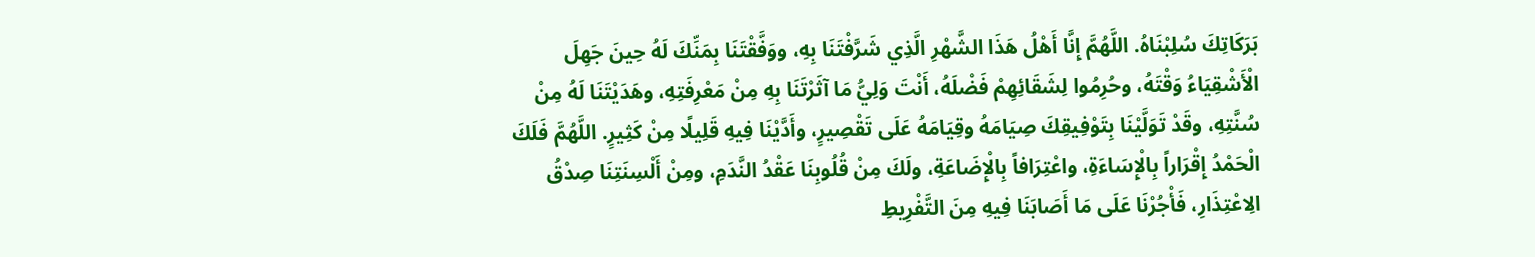بَرَكَاتِكَ سُلِبْنَاهُ. اللَّهُمَّ إِنَّا أَهْلُ هَذَا الشَّهْرِ الَّذِي شَرَّفْتَنَا بِهِ، ووَفَّقْتَنَا بِمَنِّكَ لَهُ حِينَ جَهِلَ الْأَشْقِيَاءُ وَقْتَهُ، وحُرِمُوا لِشَقَائِهِمْ فَضْلَهُ، أَنْتَ وَلِيُّ مَا آثَرْتَنَا بِهِ مِنْ مَعْرِفَتِهِ، وهَدَيْتَنَا لَهُ مِنْ سُنَّتِهِ، وقَدْ تَوَلَّيْنَا بِتَوْفِيقِكَ صِيَامَهُ وقِيَامَهُ عَلَى تَقْصِيرٍ، وأَدَّيْنَا فِيهِ قَلِيلًا مِنْ كَثِيرٍ. اللَّهُمَّ فَلَكَ الْحَمْدُ إِقْرَاراً بِالْإِسَاءَةِ، واعْتِرَافاً بِالْإِضَاعَةِ، ولَكَ مِنْ قُلُوبِنَا عَقْدُ النَّدَمِ، ومِنْ أَلْسِنَتِنَا صِدْقُ الِاعْتِذَارِ، فَأْجُرْنَا عَلَى مَا أَصَابَنَا فِيهِ مِنَ التَّفْرِيطِ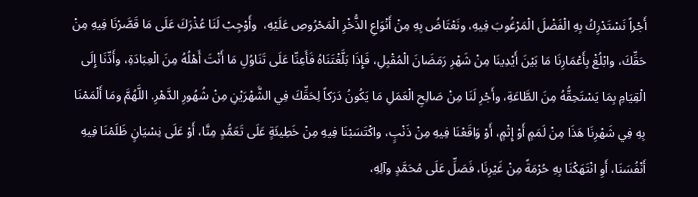أَجْراً نَسْتَدْرِكُ بِهِ الْفَضْلَ الْمَرْغُوبَ فِيهِ، ونَعْتَاضُ بِهِ مِنْ أَنْوَاعِ الذُّخْرِ الْمَحْرُوصِ عَلَيْهِ،  وأَوْجِبْ لَنَا عُذْرَكَ عَلَى مَا قَصَّرْنَا فِيهِ مِنْ حَقِّكَ، وابْلُغْ بِأَعْمَارِنَا مَا بَيْنَ أَيْدِينَا مِنْ شَهْرِ رَمَضَانَ الْمُقْبِلِ، فَإِذَا بَلَّغْتَنَاهُ فَأَعِنِّا عَلَى تَنَاوُلِ مَا أَنْتَ أَهْلُهُ مِنَ الْعِبَادَةِ، وأَدِّنَا إِلَى الْقِيَامِ بِمَا يَسْتَحِقُّهُ مِنَ الطَّاعَةِ، وأَجْرِ لَنَا مِنْ صَالِحِ الْعَمَلِ مَا يَكُونُ دَرَكاً لِحَقِّكَ فِي الشَّهْرَيْنِ مِنْ شُهُورِ الدَّهْرِ. اللَّهُمَّ ومَا أَلْمَمْنَا بِهِ فِي شَهْرِنَا هَذَا مِنْ لَمَمٍ أَوْ إِثْمٍ، أَوْ وَاقَعْنَا فِيهِ مِنْ ذَنْبٍ، واكْتَسَبْنَا فِيهِ مِنْ خَطِيئَةٍ عَلَى تَعَمُّدٍ مِنَّا، أَوْ عَلَى نِسْيَانٍ ظَلَمْنَا فِيهِ أَنْفُسَنَا، أَوِ انْتَهَكْنَا بِهِ حُرْمَةً مِنْ غَيْرِنَا، فَصَلِّ عَلَى مُحَمَّدٍ وآلِهِ،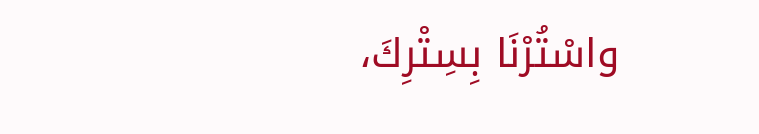واسْتُرْنَا بِسِتْرِكَ،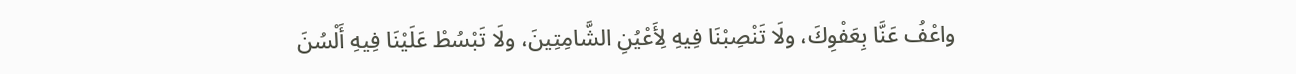واعْفُ عَنَّا بِعَفْوِكَ، ولَا تَنْصِبْنَا فِيهِ لِأَعْيُنِ الشَّامِتِينَ، ولَا تَبْسُطْ عَلَيْنَا فِيهِ أَلْسُنَ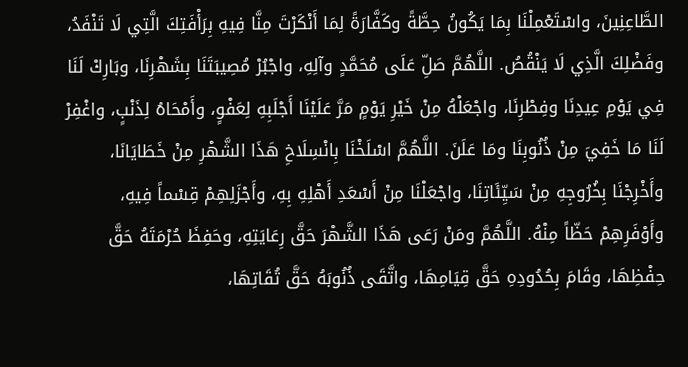الطَّاعِنِينَ، واسْتَعْمِلْنَا بِمَا يَكُونُ حِطَّةً وكَفَّارَةً لِمَا أَنْكَرْتَ مِنَّا فِيهِ بِرَأْفَتِكَ الَّتِي لَا تَنْفَدُ، وفَضْلِكَ الَّذِي لَا يَنْقُصُ. اللَّهُمَّ صَلِّ عَلَى مُحَمَّدٍ وآلِهِ، واجْبُرْ مُصِيبَتَنَا بِشَهْرِنَا، وبَارِكْ لَنَا فِي يَوْمِ عِيدِنَا وفِطْرِنَا، واجْعَلْهُ مِنْ خَيْرِ يَوْمٍ مَرَّ عَلَيْنَا أَجْلَبِهِ لِعَفْوٍ، وأَمْحَاهُ لِذَنْبٍ، واغْفِرْ لَنَا مَا خَفِيَ مِنْ ذُنُوبِنَا ومَا عَلَنَ. اللَّهُمَّ اسْلَخْنَا بِانْسِلَاخِ هَذَا الشَّهْرِ مِنْ خَطَايَانَا، وأَخْرِجْنَا بِخُرُوجِهِ مِنْ سَيِّئَاتِنَا، واجْعَلْنَا مِنْ أَسْعَدِ أَهْلِهِ بِهِ، وأَجْزَلِهِمْ قِسْماً فِيهِ، وأَوْفَرِهِمْ حَظّاً مِنْهُ. اللَّهُمَّ ومَنْ رَعَى هَذَا الشَّهْرَ حَقَّ رِعَايَتِهِ، وحَفِظَ حُرْمَتَهُ حَقَّ حِفْظِهَا، وقَامَ بِحُدُودِهِ حَقَّ قِيَامِهَا، واتَّقَى ذُنُوبَهُ حَقَّ تُقَاتِهَا،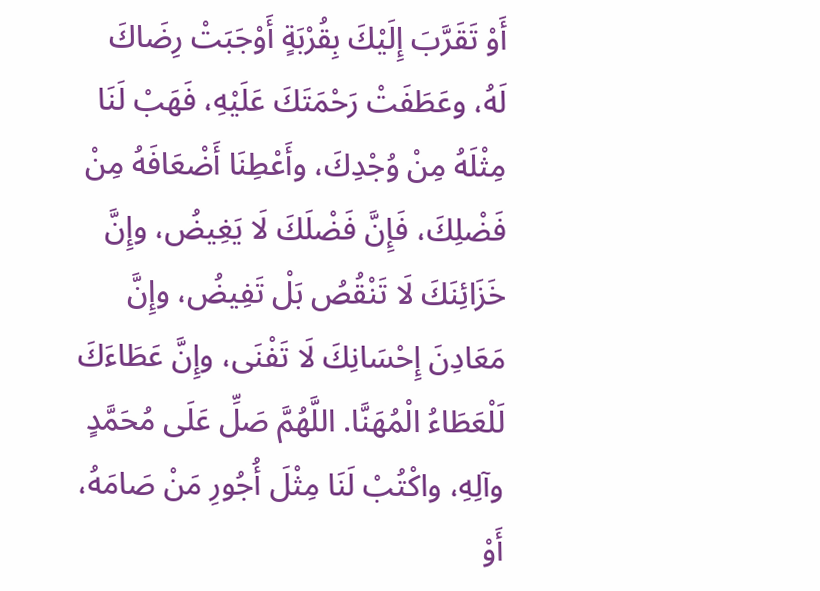أَوْ تَقَرَّبَ إِلَيْكَ بِقُرْبَةٍ أَوْجَبَتْ رِضَاكَ لَهُ، وعَطَفَتْ رَحْمَتَكَ عَلَيْهِ، فَهَبْ لَنَا مِثْلَهُ مِنْ وُجْدِكَ، وأَعْطِنَا أَضْعَافَهُ مِنْ فَضْلِكَ، فَإِنَّ فَضْلَكَ لَا يَغِيضُ، وإِنَّ خَزَائِنَكَ لَا تَنْقُصُ بَلْ تَفِيضُ، وإِنَّ مَعَادِنَ إِحْسَانِكَ لَا تَفْنَى، وإِنَّ عَطَاءَكَ لَلْعَطَاءُ الْمُهَنَّا. اللَّهُمَّ صَلِّ عَلَى مُحَمَّدٍ وآلِهِ، واكْتُبْ لَنَا مِثْلَ أُجُورِ مَنْ صَامَهُ، أَوْ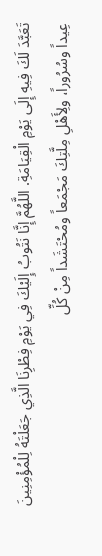تَعَبَّدَ لَكَ فِيهِ إِلَى يَوْمِ الْقِيَامَةِ. اللَّهُمَّ إِنَّا نَتُوبُ إِلَيْكَ فِي يَوْمِ فِطْرِنَا الَّذِي جَعَلْتَهُ لِلْمُؤْمِنِينَ عِيداً وسُرُوراً، ولِأَهْلِ مِلَّتِكَ مَجْمَعاً ومُحْتَشَداً مِنْ كُلِّ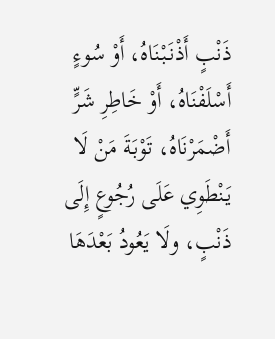ذَنْبٍ أَذْنَبْنَاهُ، أَوْ سُوءٍ أَسْلَفْنَاهُ، أَوْ خَاطِرِ شَرٍّ أَضْمَرْنَاهُ، تَوْبَةَ مَنْ لَا يَنْطَوِي عَلَى رُجُوعٍ إِلَى ذَنْبٍ، ولَا يَعُودُ بَعْدَهَا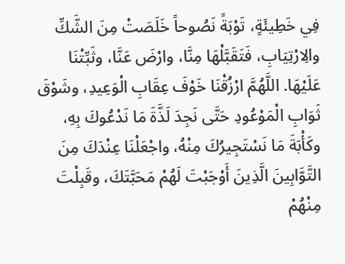فِي خَطِيئَةٍ، تَوْبَةً نَصُوحاً خَلَصَتْ مِنَ الشَّكِّ والِارْتِيَابِ، فَتَقَبَّلْهَا مِنَّا، وارْضَ عَنَّا، وثَبِّتْنَا عَلَيْهَا. اللَّهُمَّ ارْزُقْنَا خَوْفَ عِقَابِ الْوَعِيدِ، وشَوْقَ ثَوَابِ الْمَوْعُودِ حَتَّى نَجِدَ لَذَّةَ مَا نَدْعُوكَ بِهِ، وكَأْبَةَ مَا نَسْتَجِيرُكَ مِنْهُ، واجْعَلْنَا عِنْدَكَ مِنَ التَّوَّابِينَ الَّذِينَ أَوْجَبْتَ لَهُمْ مَحَبَّتَكَ، وقَبِلْتَ مِنْهُمْ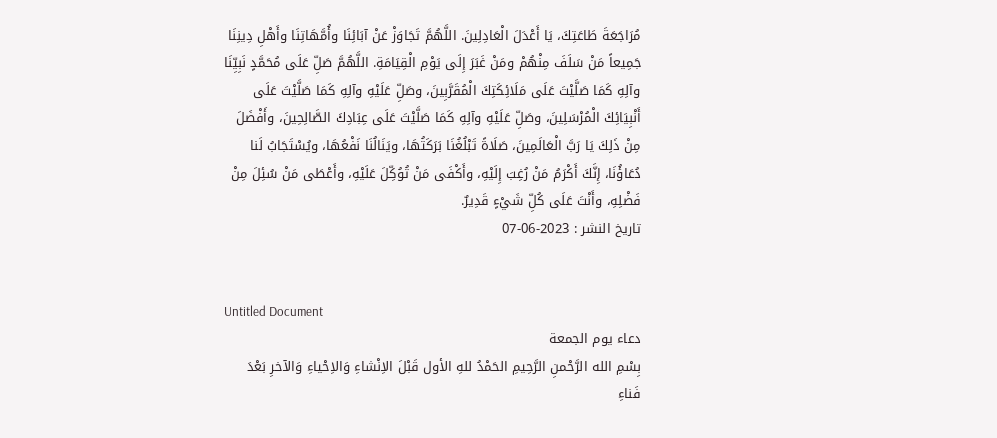مُرَاجَعَةَ طَاعَتِكَ، يَا أَعْدَلَ الْعَادِلِينَ. اللَّهُمَّ تَجَاوَزْ عَنْ آبَائِنَا وأُمَّهَاتِنَا وأَهْلِ دِينِنَا جَمِيعاً مَنْ سَلَفَ مِنْهُمْ ومَنْ غَبَرَ إِلَى يَوْمِ الْقِيَامَةِ. اللَّهُمَّ صَلِّ عَلَى مُحَمَّدٍ نَبِيِّنَا وآلِهِ كَمَا صَلَّيْتَ عَلَى مَلَائِكَتِكَ الْمُقَرَّبِينَ، وصَلِّ عَلَيْهِ وآلِهِ كَمَا صَلَّيْتَ عَلَى أَنْبِيَائِكَ الْمُرْسَلِينَ، وصَلِّ عَلَيْهِ وآلِهِ كَمَا صَلَّيْتَ عَلَى عِبَادِكَ الصَّالِحِينَ، وأَفْضَلَ مِنْ ذَلِكَ يَا رَبَّ الْعَالَمِينَ، صَلَاةً تَبْلُغُنَا بَرَكَتُهَا، ويَنَالُنَا نَفْعُهَا، ويُسْتَجَابُ لَنا دُعَاؤُنَا، إِنَّكَ أَكْرَمُ مَنْ رُغِبَ إِلَيْهِ، وأَكْفَى مَنْ تُوُكِّلَ عَلَيْهِ، وأَعْطَى مَنْ سُئِلَ مِنْ فَضْلِهِ، وأَنْتَ عَلَى كُلِّ شَيْءٍ قَدِيرٌ.
تاريخ النشر : 2023-06-07


Untitled Document
دعاء يوم الجمعة
بِسْمِ الله الرَّحْمنِ الرَّحِيمِ الحَمْدُ للهِ الأول قَبْلَ الاِنْشاءِ وَالاِحْياءِ وَالآخرِ بَعْدَ فَناءِ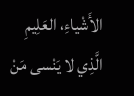الأَشْياءِ، العَلِيمِ الَّذِي لا يَنْسى مَنْ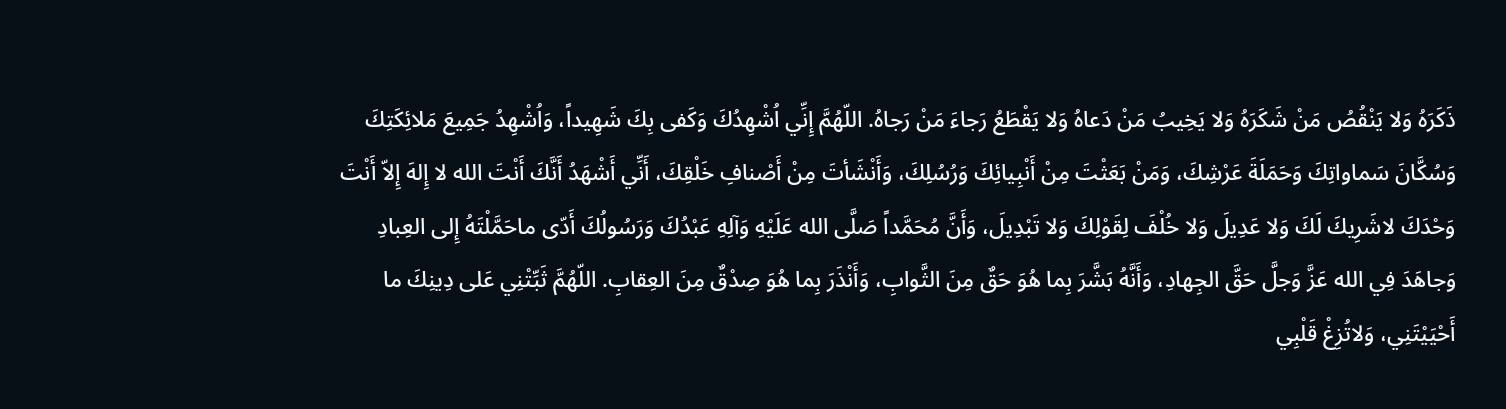ذَكَرَهُ وَلا يَنْقُصُ مَنْ شَكَرَهُ وَلا يَخِيبُ مَنْ دَعاهُ وَلا يَقْطَعُ رَجاءَ مَنْ رَجاهُ. اللّهُمَّ إِنِّي اُشْهِدُكَ وَكَفى بِكَ شَهِيداً، وَاُشْهِدُ جَمِيعَ مَلائِكَتِكَ وَسُكَّانَ سَماواتِكَ وَحَمَلَةَ عَرْشِكَ، وَمَنْ بَعَثْتَ مِنْ أَنْبِيائِكَ وَرُسُلِكَ، وَأَنْشَأتَ مِنْ أَصْنافِ خَلْقِكَ، أَنِّي أَشْهَدُ أَنَّكَ أَنْتَ الله لا إِلهَ إِلاّ أَنْتَ وَحْدَكَ لاشَرِيكَ لَكَ وَلا عَدِيلَ وَلا خُلْفَ لِقَوْلِكَ وَلا تَبْدِيلَ، وَأَنَّ مُحَمَّداً صَلَّى الله عَلَيْهِ وَآلِهِ عَبْدُكَ وَرَسُولُكَ أَدّى ماحَمَّلْتَهُ إِلى العِبادِ وَجاهَدَ فِي الله عَزَّ وَجلَّ حَقَّ الجِهادِ، وَأَنَّهُ بَشَّرَ بِما هُوَ حَقٌ مِنَ الثَّوابِ، وَأَنْذَرَ بِما هُوَ صِدْقٌ مِنَ العِقابِ. اللّهُمَّ ثَبِّتْنِي عَلى دِينِكَ ما أَحْيَيْتَنِي، وَلاتُزِغْ قَلْبِي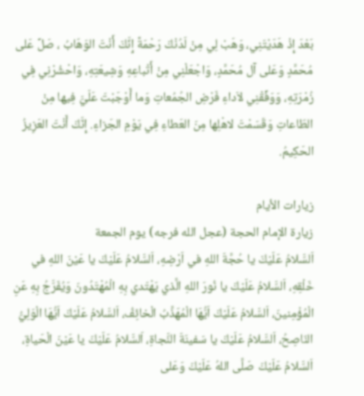بَعْدَ إِذْ هَدَيْتَنِي، وَهَبْ لِي مِنْ لَدُنْكَ رَحْمَةً إِنَّكَ أَنْتَ الوَهّابُ ، صَلِّ عَلى مُحَمَّدٍ وَعَلى آل مُحَمَّدٍ، وَاجْعَلْنِي مِنْ أَتْباعِهِ وَشِيعَتِهِ، وَاحْشُرْنِي فِي زُمْرَتِهِ، وَوَفِّقْنِي لاَداءِ فَرْضِ الجُمُعاتِ وَما أَوْجَبْتَ عَلَيَّ فِيها مِنْ الطّاعاتِ وَقَسَمْتَ لاهْلِها مِنَ العَطاءِ فِي يَوْمِ الجَزاءِ. إِنَّكَ أَنْت‌َ العَزِيزُ الحَكِيمُ.

زيارات الأيام
زيارة الإمام الحجة (عجل الله فرجه) يوم الجمعة
اَلسَّلامُ عَلَيْكَ يا حُجَّةَ اللهِ في اَرْضِهِ، اَلسَّلامُ عَلَيْكَ يا عَيْنَ اللهِ في خَلْقِهِ، اَلسَّلامُ عَلَيْكَ يا نُورَ اللهِ الَّذي يَهْتَدي بِهِ الْمُهْتَدُونَ وَيُفَرَّجُ بِهِ عَنِ الْمُؤْمِنينَ، اَلسَّلامُ عَلَيْكَ اَيُّهَا الْمُهَذَّبُ الْخائِفُ، اَلسَّلامُ عَلَيْكَ اَيُّهَا الْوَلِيُّ النّاصِحُ، اَلسَّلامُ عَلَيْكَ يا سَفينَةَ النَّجاةِ، اَلسَّلامُ عَلَيْكَ يا عَيْنَ الْحَياةِ، اَلسَّلامُ عَلَيْكَ صَلَّى اللهُ عَلَيْكَ وَعَلى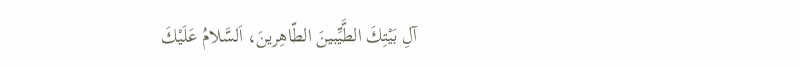آلِ بَيْتِكَ الطَّيِّبينَ الطّاهِرينَ، اَلسَّلامُ عَلَيْكَ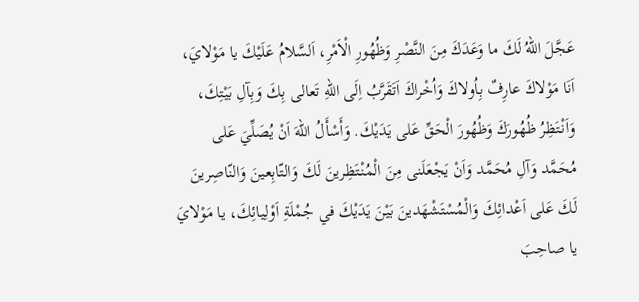عَجَّلَ اللهُ لَكَ ما وَعَدَكَ مِنَ النَّصْرِ وَظُهُورِ الْاَمْرِ، اَلسَّلامُ عَلَيْكَ يا مَوْلايَ، اَنَا مَوْلاكَ عارِفٌ بِاُولاكَ وَاُخْراكَ اَتَقَرَّبُ اِلَى اللهِ تَعالى بِكَ وَبِآلِ بَيْتِكَ، وَاَنْتَظِرُ ظُهُورَكَ وَظُهُورَ الْحَقِّ عَلى يَدَيْكَ. وَأَسْأَلُ اللهَ اَنْ يُصَلِّيَ عَلى مُحَمَّد وَآلِ مُحَمَّد وَاَنْ يَجْعَلَنى مِنَ الْمُنْتَظِرينَ لَكَ وَالتّابِعينَ وَالنّاصِرينَ لَكَ عَلى اَعْدائِكَ وَالْمُسْتَشْهَدينَ بَيْنَ يَدَيْكَ في جُمْلَةِ اَوْلِيائِكَ، يا مَوْلايَ يا صاحِبَ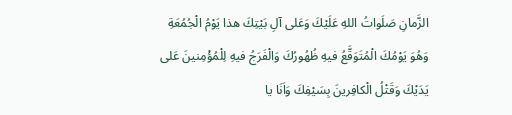الزَّمانِ صَلَواتُ اللهِ عَلَيْكَ وَعَلى آلِ بَيْتِكَ هذا يَوْمُ الْجُمُعَةِ وَهُوَ يَوْمُكَ الْمُتَوَقَّعُ فيهِ ظُهُورُكَ وَالْفَرَجُ فيهِ لِلْمُؤْمِنينَ عَلى يَدَيْكَ وَقَتْلُ الْكافِرينَ بِسَيْفِكَ وَاَنَا يا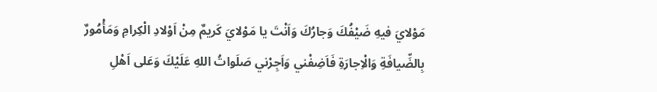مَوْلايَ فيهِ ضَيْفُكَ وَجارُكَ وَاَنْتَ يا مَوْلايَ كَريمٌ مِنْ اَوْلادِ الْكِرامِ وَمَأْمُورٌ بِالضِّيافَةِ وَالْاِجارَةِ فَاَضِفْني وَاَجِرْني صَلَواتُ اللهِ عَلَيْكَ وَعَلى اَهْلِ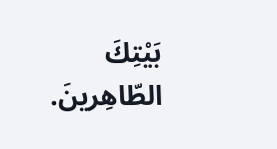بَيْتِكَ الطّاهِرينَ.